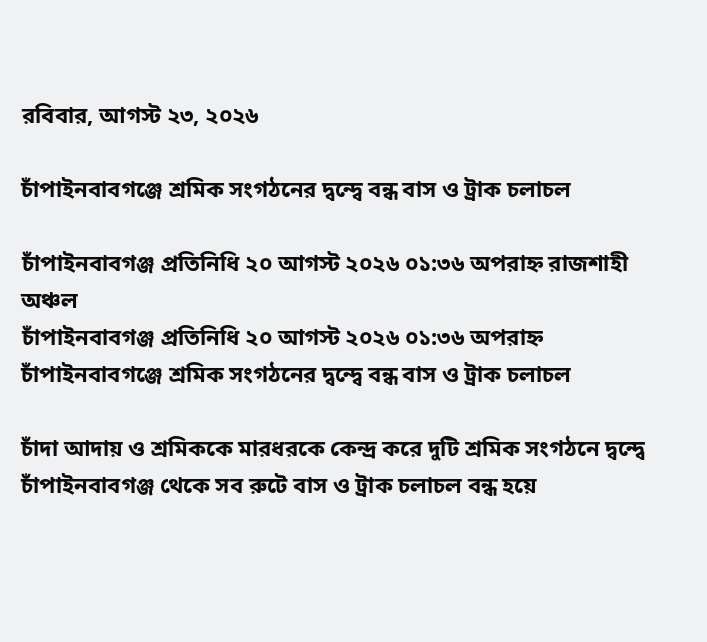রবিবার, আগস্ট ২৩, ২০২৬

চাঁপাইনবাবগঞ্জে শ্রমিক সংগঠনের দ্বন্দ্বে বন্ধ বাস ও ট্রাক চলাচল

চাঁপাইনবাবগঞ্জ প্রতিনিধি ২০ আগস্ট ২০২৬ ০১:৩৬ অপরাহ্ন রাজশাহী অঞ্চল
চাঁপাইনবাবগঞ্জ প্রতিনিধি ২০ আগস্ট ২০২৬ ০১:৩৬ অপরাহ্ন
চাঁপাইনবাবগঞ্জে শ্রমিক সংগঠনের দ্বন্দ্বে বন্ধ বাস ও ট্রাক চলাচল

চাঁদা আদায় ও শ্রমিককে মারধরকে কেন্দ্র করে দুটি শ্রমিক সংগঠনে দ্বন্দ্বে চাঁপাইনবাবগঞ্জ থেকে সব রুটে বাস ও ট্রাক চলাচল বন্ধ হয়ে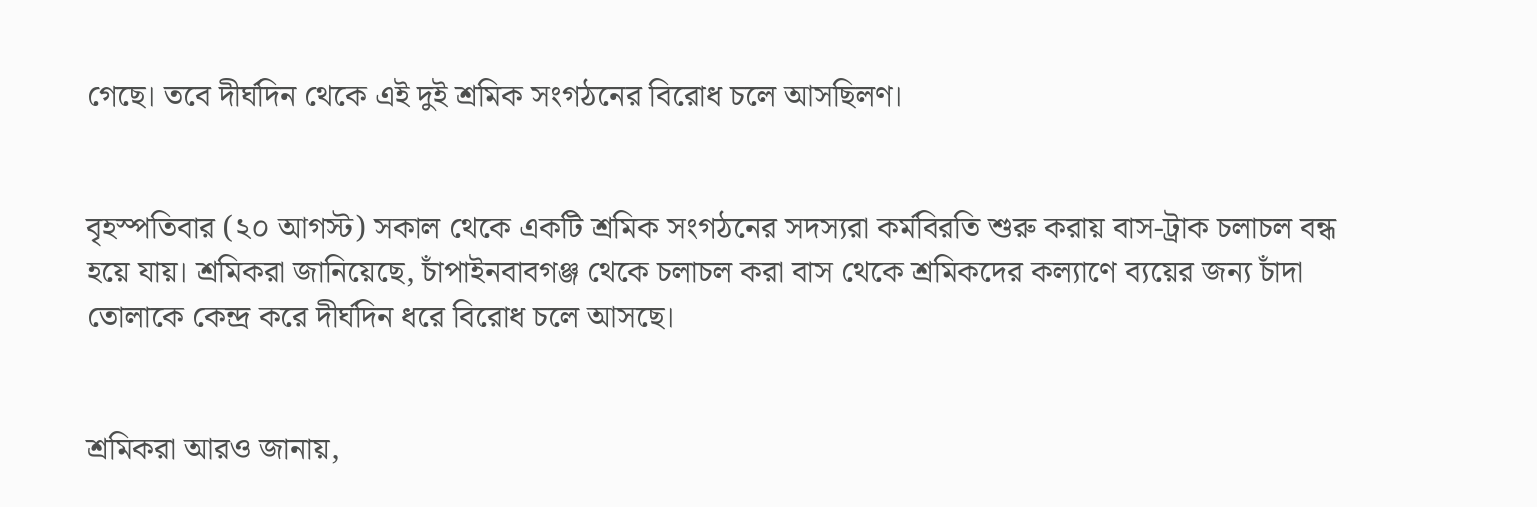গেছে। তবে দীর্ঘদিন থেকে এই দুই শ্রমিক সংগঠনের বিরোধ চলে আসছিলণ।


বৃহস্পতিবার (২০ আগস্ট) সকাল থেকে একটি শ্রমিক সংগঠনের সদস্যরা কর্মবিরতি শুরু করায় বাস-ট্রাক চলাচল বন্ধ হয়ে যায়। শ্রমিকরা জানিয়েছে, চাঁপাইনবাবগঞ্জ থেকে চলাচল করা বাস থেকে শ্রমিকদের কল্যাণে ব্যয়ের জন্য চাঁদা তোলাকে কেন্দ্র করে দীর্ঘদিন ধরে বিরোধ চলে আসছে।


শ্রমিকরা আরও জানায়,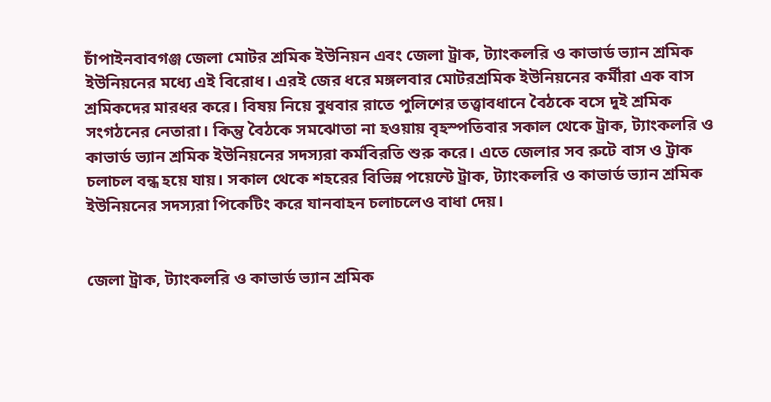চাঁপাইনবাবগঞ্জ জেলা মোটর শ্রমিক ইউনিয়ন এবং জেলা ট্রাক, ট্যাংকলরি ও কাভার্ড ভ্যান শ্রমিক ইউনিয়নের মধ্যে এই বিরোধ। এরই জের ধরে মঙ্গলবার মোটরশ্রমিক ইউনিয়নের কর্মীরা এক বাস শ্রমিকদের মারধর করে। বিষয় নিয়ে বুধবার রাতে পুলিশের তত্ত্বাবধানে বৈঠকে বসে দুই শ্রমিক সংগঠনের নেতারা। কিন্তু বৈঠকে সমঝোতা না হওয়ায় বৃহস্পতিবার সকাল থেকে ট্রাক, ট্যাংকলরি ও কাভার্ড ভ্যান শ্রমিক ইউনিয়নের সদস্যরা কর্মবিরতি শুরু করে। এতে জেলার সব রুটে বাস ও ট্রাক চলাচল বন্ধ হয়ে যায়। সকাল থেকে শহরের বিভিন্ন পয়েন্টে ট্রাক, ট্যাংকলরি ও কাভার্ড ভ্যান শ্রমিক ইউনিয়নের সদস্যরা পিকেটিং করে যানবাহন চলাচলেও বাধা দেয়।


জেলা ট্রাক, ট্যাংকলরি ও কাভার্ড ভ্যান শ্রমিক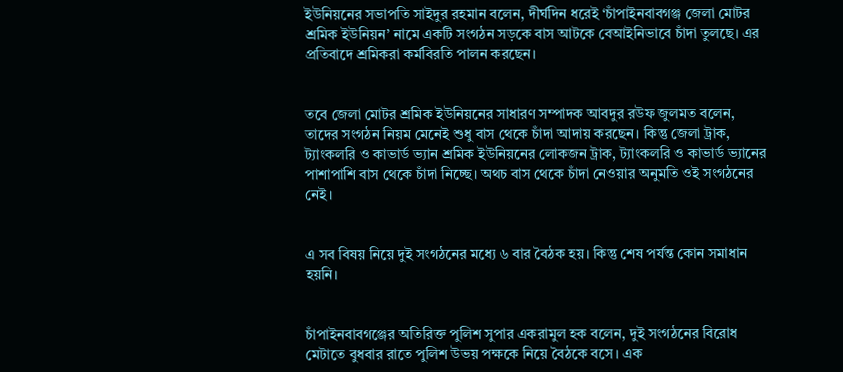ইউনিয়নের সভাপতি সাইদুর রহমান বলেন, দীর্ঘদিন ধরেই ‘চাঁপাইনবাবগঞ্জ জেলা মোটর শ্রমিক ইউনিয়ন’ নামে একটি সংগঠন সড়কে বাস আটকে বেআইনিভাবে চাঁদা তুলছে। এর প্রতিবাদে শ্রমিকরা কর্মবিরতি পালন করছেন।


তবে জেলা মোটর শ্রমিক ইউনিয়নের সাধারণ সম্পাদক আবদুর রউফ জুলমত বলেন, তাদের সংগঠন নিয়ম মেনেই শুধু বাস থেকে চাঁদা আদায় করছেন। কিন্তু জেলা ট্রাক, ট্যাংকলরি ও কাভার্ড ভ্যান শ্রমিক ইউনিয়নের লোকজন ট্রাক, ট্যাংকলরি ও কাভার্ড ভ্যানের পাশাপাশি বাস থেকে চাঁদা নিচ্ছে। অথচ বাস থেকে চাঁদা নেওয়ার অনুমতি ওই সংগঠনের নেই।


এ সব বিষয় নিয়ে দুই সংগঠনের মধ্যে ৬ বার বৈঠক হয়। কিন্তু শেষ পর্যন্ত কোন সমাধান হয়নি।


চাঁপাইনবাবগঞ্জের অতিরিক্ত পুলিশ সুপার একরামুল হক বলেন, দুই সংগঠনের বিরোধ মেটাতে বুধবার রাতে পুলিশ উভয় পক্ষকে নিয়ে বৈঠকে বসে। এক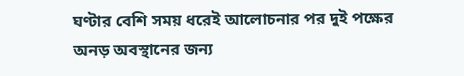ঘণ্টার বেশি সময় ধরেই আলোচনার পর দুই পক্ষের অনড় অবস্থানের জন্য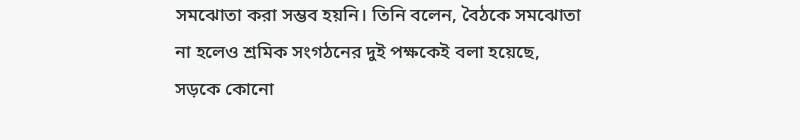সমঝোতা করা সম্ভব হয়নি। তিনি বলেন, বৈঠকে সমঝোতা না হলেও শ্রমিক সংগঠনের দুই পক্ষকেই বলা হয়েছে, সড়কে কোনো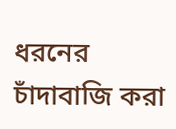ধরনের চাঁদাবাজি করা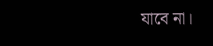যাবে না।